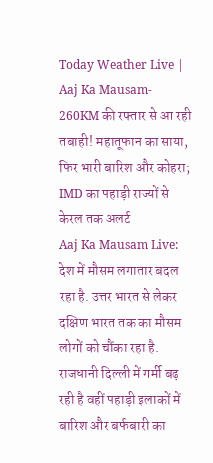Today Weather Live | Aaj Ka Mausam- 260KM की रफ्तार से आ रही तबाही! महातूफान का साया, फिर भारी बारिश और कोहरा; IMD का पहाड़ी राज्यों से केरल तक अलर्ट
Aaj Ka Mausam Live: देश में मौसम लगातार बदल रहा है. उत्तर भारत से लेकर दक्षिण भारत तक का मौसम लोगों को चौंका रहा है. राजधानी दिल्ली में गर्मी बढ़ रही है वहीं पहाड़ी इलाकों में बारिश और बर्फबारी का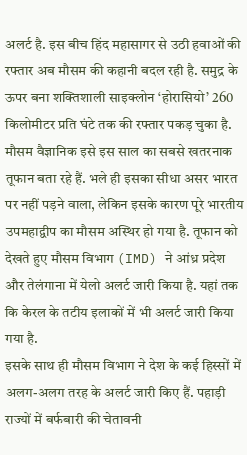अलर्ट है. इस बीच हिंद महासागर से उठी हवाओं की रफ्तार अब मौसम की कहानी बदल रही है. समुद्र के ऊपर बना शक्तिशाली साइक्लोन ‘होरासियो’ 260 किलोमीटर प्रति घंटे तक की रफ्तार पकड़ चुका है. मौसम वैज्ञानिक इसे इस साल का सबसे खतरनाक तूफान बता रहे हैं. भले ही इसका सीधा असर भारत पर नहीं पड़ने वाला, लेकिन इसके कारण पूरे भारतीय उपमहाद्वीप का मौसम अस्थिर हो गया है. तूफान को देखते हुए मौसम विभाग (IMD) ने आंध्र प्रदेश और तेलंगाना में येलो अलर्ट जारी किया है. यहां तक कि केरल के तटीय इलाकों में भी अलर्ट जारी किया गया है.
इसके साथ ही मौसम विभाग ने देश के कई हिस्सों में अलग-अलग तरह के अलर्ट जारी किए हैं. पहाड़ी राज्यों में बर्फबारी की चेतावनी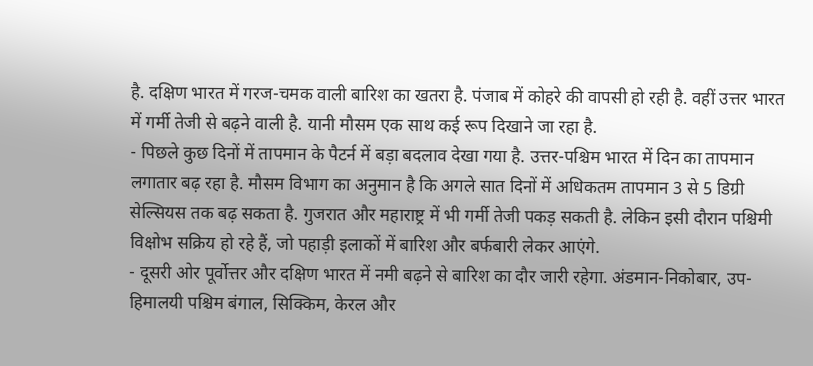है. दक्षिण भारत में गरज-चमक वाली बारिश का खतरा है. पंजाब में कोहरे की वापसी हो रही है. वहीं उत्तर भारत में गर्मी तेजी से बढ़ने वाली है. यानी मौसम एक साथ कई रूप दिखाने जा रहा है.
- पिछले कुछ दिनों में तापमान के पैटर्न में बड़ा बदलाव देखा गया है. उत्तर-पश्चिम भारत में दिन का तापमान लगातार बढ़ रहा है. मौसम विभाग का अनुमान है कि अगले सात दिनों में अधिकतम तापमान 3 से 5 डिग्री सेल्सियस तक बढ़ सकता है. गुजरात और महाराष्ट्र में भी गर्मी तेजी पकड़ सकती है. लेकिन इसी दौरान पश्चिमी विक्षोभ सक्रिय हो रहे हैं, जो पहाड़ी इलाकों में बारिश और बर्फबारी लेकर आएंगे.
- दूसरी ओर पूर्वोत्तर और दक्षिण भारत में नमी बढ़ने से बारिश का दौर जारी रहेगा. अंडमान-निकोबार, उप-हिमालयी पश्चिम बंगाल, सिक्किम, केरल और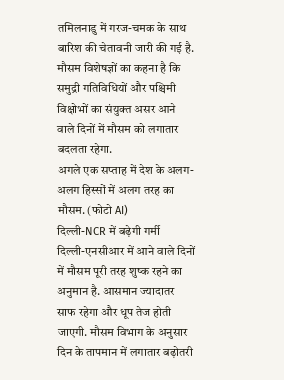तमिलनाडु में गरज-चमक के साथ बारिश की चेतावनी जारी की गई है. मौसम विशेषज्ञों का कहना है कि समुद्री गतिविधियों और पश्चिमी विक्षोभों का संयुक्त असर आने वाले दिनों में मौसम को लगातार बदलता रहेगा.
अगले एक सप्ताह में देश के अलग-अलग हिस्सों में अलग तरह का मौसम. (फोटो AI)
दिल्ली-NCR में बढ़ेगी गर्मी
दिल्ली-एनसीआर में आने वाले दिनों में मौसम पूरी तरह शुष्क रहने का अनुमान है. आसमान ज्यादातर साफ रहेगा और धूप तेज होती जाएगी. मौसम विभाग के अनुसार दिन के तापमान में लगातार बढ़ोतरी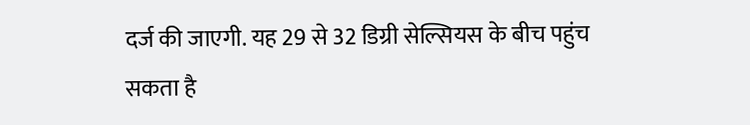दर्ज की जाएगी. यह 29 से 32 डिग्री सेल्सियस के बीच पहुंच सकता है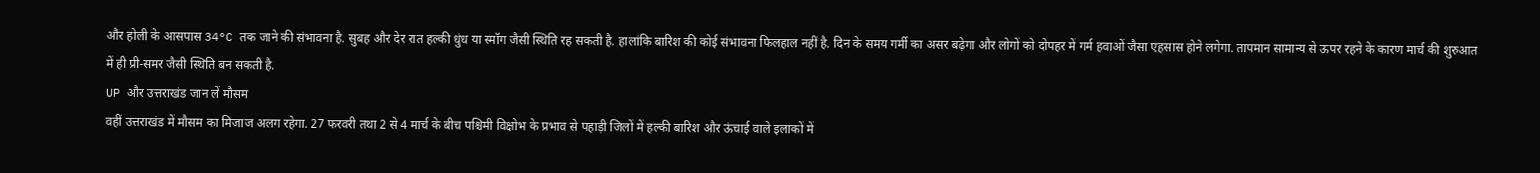और होली के आसपास 34°C तक जाने की संभावना है. सुबह और देर रात हल्की धुंध या स्मॉग जैसी स्थिति रह सकती है. हालांकि बारिश की कोई संभावना फिलहाल नहीं है. दिन के समय गर्मी का असर बढ़ेगा और लोगों को दोपहर में गर्म हवाओं जैसा एहसास होने लगेगा. तापमान सामान्य से ऊपर रहने के कारण मार्च की शुरुआत में ही प्री-समर जैसी स्थिति बन सकती है.
UP और उत्तराखंड जान लें मौसम
वहीं उत्तराखंड में मौसम का मिजाज अलग रहेगा. 27 फरवरी तथा 2 से 4 मार्च के बीच पश्चिमी विक्षोभ के प्रभाव से पहाड़ी जिलों में हल्की बारिश और ऊंचाई वाले इलाकों में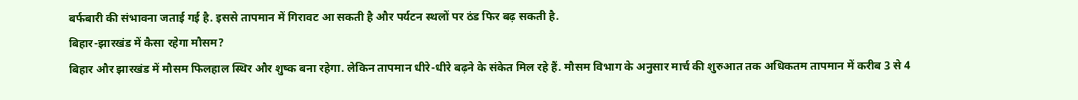बर्फबारी की संभावना जताई गई है. इससे तापमान में गिरावट आ सकती है और पर्यटन स्थलों पर ठंड फिर बढ़ सकती है.
बिहार-झारखंड में कैसा रहेगा मौसम?
बिहार और झारखंड में मौसम फिलहाल स्थिर और शुष्क बना रहेगा. लेकिन तापमान धीरे-धीरे बढ़ने के संकेत मिल रहे हैं. मौसम विभाग के अनुसार मार्च की शुरुआत तक अधिकतम तापमान में करीब 3 से 4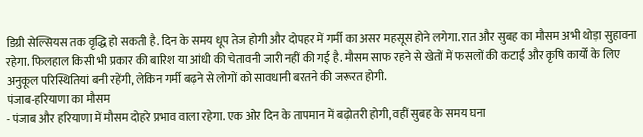डिग्री सेल्सियस तक वृद्धि हो सकती है. दिन के समय धूप तेज होगी और दोपहर में गर्मी का असर महसूस होने लगेगा. रात और सुबह का मौसम अभी थोड़ा सुहावना रहेगा. फिलहाल किसी भी प्रकार की बारिश या आंधी की चेतावनी जारी नहीं की गई है. मौसम साफ रहने से खेतों में फसलों की कटाई और कृषि कार्यों के लिए अनुकूल परिस्थितियां बनी रहेंगी, लेकिन गर्मी बढ़ने से लोगों को सावधानी बरतने की जरूरत होगी.
पंजाब-हरियाणा का मौसम
- पंजाब और हरियाणा में मौसम दोहरे प्रभाव वाला रहेगा. एक ओर दिन के तापमान में बढ़ोतरी होगी, वहीं सुबह के समय घना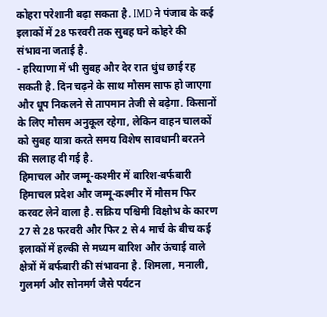कोहरा परेशानी बढ़ा सकता है. IMD ने पंजाब के कई इलाकों में 28 फरवरी तक सुबह घने कोहरे की संभावना जताई है.
- हरियाणा में भी सुबह और देर रात धुंध छाई रह सकती है. दिन चढ़ने के साथ मौसम साफ हो जाएगा और धूप निकलने से तापमान तेजी से बढ़ेगा. किसानों के लिए मौसम अनुकूल रहेगा, लेकिन वाहन चालकों को सुबह यात्रा करते समय विशेष सावधानी बरतने की सलाह दी गई है.
हिमाचल और जम्मू-कश्मीर में बारिश-बर्फबारी
हिमाचल प्रदेश और जम्मू-कश्मीर में मौसम फिर करवट लेने वाला है. सक्रिय पश्चिमी विक्षोभ के कारण 27 से 28 फरवरी और फिर 2 से 4 मार्च के बीच कई इलाकों में हल्की से मध्यम बारिश और ऊंचाई वाले क्षेत्रों में बर्फबारी की संभावना है. शिमला, मनाली, गुलमर्ग और सोनमर्ग जैसे पर्यटन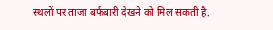स्थलों पर ताजा बर्फबारी देखने को मिल सकती है.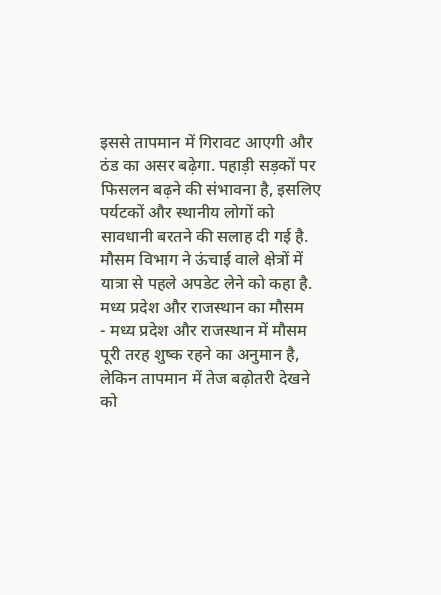इससे तापमान में गिरावट आएगी और ठंड का असर बढ़ेगा. पहाड़ी सड़कों पर फिसलन बढ़ने की संभावना है, इसलिए पर्यटकों और स्थानीय लोगों को सावधानी बरतने की सलाह दी गई है. मौसम विभाग ने ऊंचाई वाले क्षेत्रों में यात्रा से पहले अपडेट लेने को कहा है.
मध्य प्रदेश और राजस्थान का मौसम
- मध्य प्रदेश और राजस्थान में मौसम पूरी तरह शुष्क रहने का अनुमान है, लेकिन तापमान में तेज बढ़ोतरी देखने को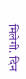मिलेगी. दिन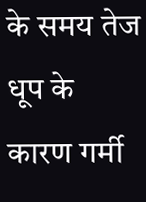के समय तेज धूप के कारण गर्मी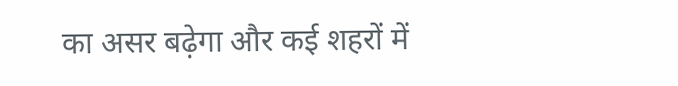का असर बढ़ेगा और कई शहरों में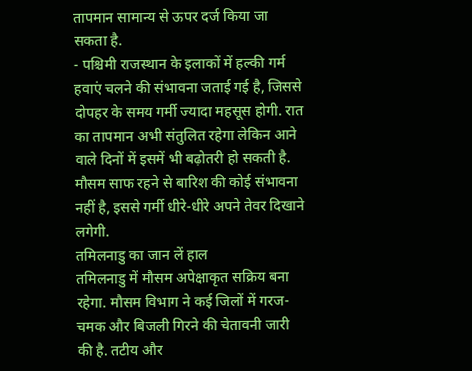तापमान सामान्य से ऊपर दर्ज किया जा सकता है.
- पश्चिमी राजस्थान के इलाकों में हल्की गर्म हवाएं चलने की संभावना जताई गई है, जिससे दोपहर के समय गर्मी ज्यादा महसूस होगी. रात का तापमान अभी संतुलित रहेगा लेकिन आने वाले दिनों में इसमें भी बढ़ोतरी हो सकती है. मौसम साफ रहने से बारिश की कोई संभावना नहीं है, इससे गर्मी धीरे-धीरे अपने तेवर दिखाने लगेगी.
तमिलनाडु का जान लें हाल
तमिलनाडु में मौसम अपेक्षाकृत सक्रिय बना रहेगा. मौसम विभाग ने कई जिलों में गरज-चमक और बिजली गिरने की चेतावनी जारी की है. तटीय और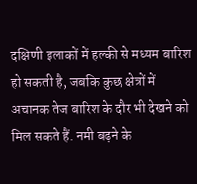दक्षिणी इलाकों में हल्की से मध्यम बारिश हो सकती है, जबकि कुछ क्षेत्रों में अचानक तेज बारिश के दौर भी देखने को मिल सकते हैं. नमी बढ़ने के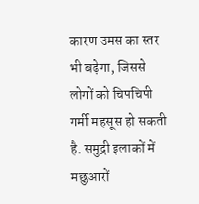कारण उमस का स्तर भी बढ़ेगा, जिससे लोगों को चिपचिपी गर्मी महसूस हो सकती है. समुद्री इलाकों में मछुआरों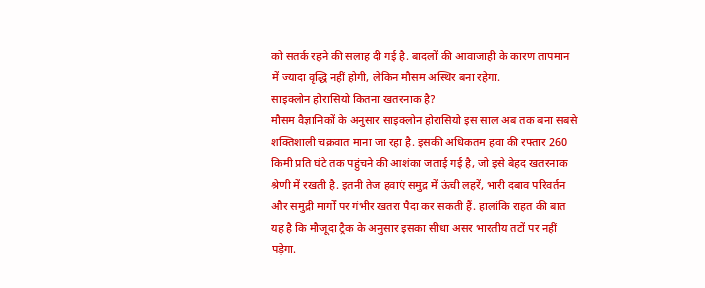को सतर्क रहने की सलाह दी गई है. बादलों की आवाजाही के कारण तापमान में ज्यादा वृद्धि नहीं होगी, लेकिन मौसम अस्थिर बना रहेगा.
साइक्लोन होरासियो कितना खतरनाक है?
मौसम वैज्ञानिकों के अनुसार साइक्लोन होरासियो इस साल अब तक बना सबसे शक्तिशाली चक्रवात माना जा रहा है. इसकी अधिकतम हवा की रफ्तार 260 किमी प्रति घंटे तक पहुंचने की आशंका जताई गई है, जो इसे बेहद खतरनाक श्रेणी में रखती है. इतनी तेज हवाएं समुद्र में ऊंची लहरें, भारी दबाव परिवर्तन और समुद्री मार्गों पर गंभीर खतरा पैदा कर सकती हैं. हालांकि राहत की बात यह है कि मौजूदा ट्रैक के अनुसार इसका सीधा असर भारतीय तटों पर नहीं पड़ेगा.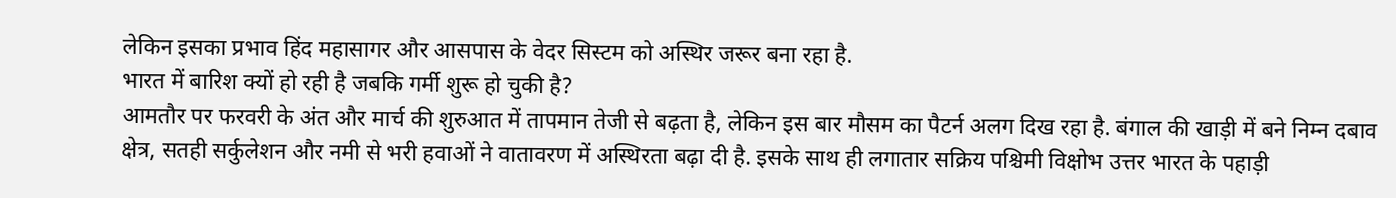लेकिन इसका प्रभाव हिंद महासागर और आसपास के वेदर सिस्टम को अस्थिर जरूर बना रहा है.
भारत में बारिश क्यों हो रही है जबकि गर्मी शुरू हो चुकी है?
आमतौर पर फरवरी के अंत और मार्च की शुरुआत में तापमान तेजी से बढ़ता है, लेकिन इस बार मौसम का पैटर्न अलग दिख रहा है. बंगाल की खाड़ी में बने निम्न दबाव क्षेत्र, सतही सर्कुलेशन और नमी से भरी हवाओं ने वातावरण में अस्थिरता बढ़ा दी है. इसके साथ ही लगातार सक्रिय पश्चिमी विक्षोभ उत्तर भारत के पहाड़ी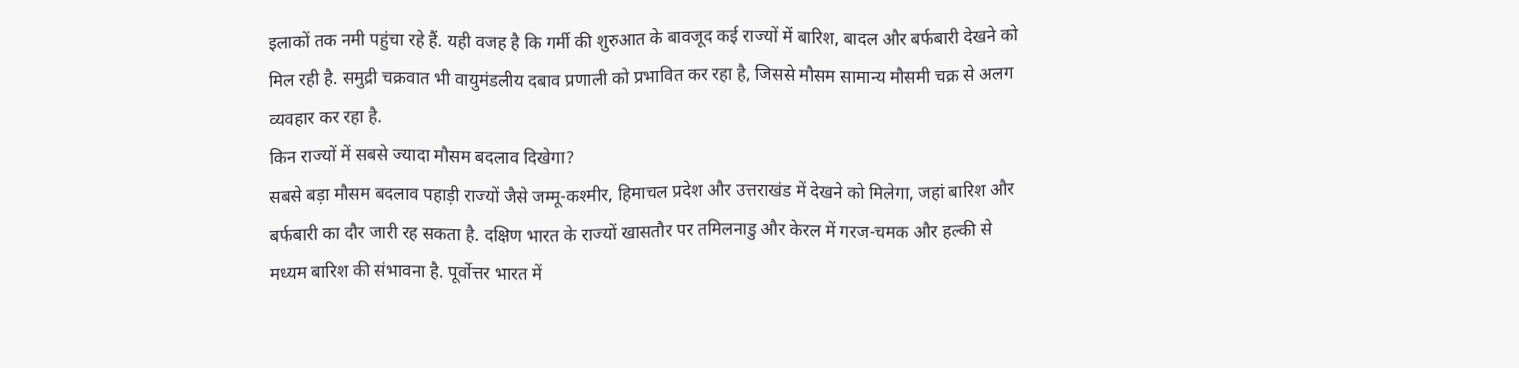इलाकों तक नमी पहुंचा रहे हैं. यही वजह है कि गर्मी की शुरुआत के बावजूद कई राज्यों में बारिश, बादल और बर्फबारी देखने को मिल रही है. समुद्री चक्रवात भी वायुमंडलीय दबाव प्रणाली को प्रभावित कर रहा है, जिससे मौसम सामान्य मौसमी चक्र से अलग व्यवहार कर रहा है.
किन राज्यों में सबसे ज्यादा मौसम बदलाव दिखेगा?
सबसे बड़ा मौसम बदलाव पहाड़ी राज्यों जैसे जम्मू-कश्मीर, हिमाचल प्रदेश और उत्तराखंड में देखने को मिलेगा, जहां बारिश और बर्फबारी का दौर जारी रह सकता है. दक्षिण भारत के राज्यों खासतौर पर तमिलनाडु और केरल में गरज-चमक और हल्की से मध्यम बारिश की संभावना है. पूर्वोत्तर भारत में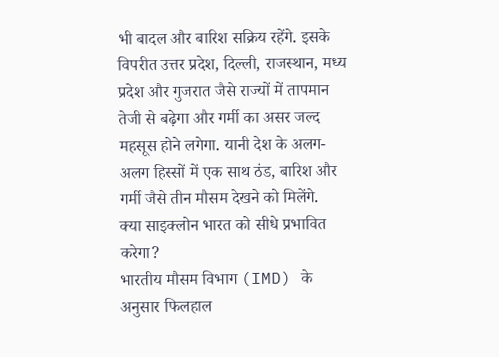भी बादल और बारिश सक्रिय रहेंगे. इसके विपरीत उत्तर प्रदेश, दिल्ली, राजस्थान, मध्य प्रदेश और गुजरात जैसे राज्यों में तापमान तेजी से बढ़ेगा और गर्मी का असर जल्द महसूस होने लगेगा. यानी देश के अलग-अलग हिस्सों में एक साथ ठंड, बारिश और गर्मी जैसे तीन मौसम देखने को मिलेंगे.
क्या साइक्लोन भारत को सीधे प्रभावित करेगा?
भारतीय मौसम विभाग (IMD) के अनुसार फिलहाल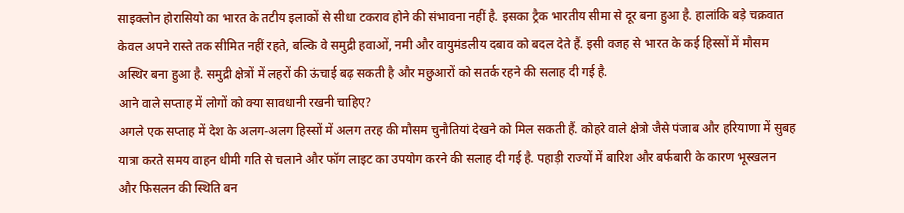साइक्लोन होरासियो का भारत के तटीय इलाकों से सीधा टकराव होने की संभावना नहीं है. इसका ट्रैक भारतीय सीमा से दूर बना हुआ है. हालांकि बड़े चक्रवात केवल अपने रास्ते तक सीमित नहीं रहते, बल्कि वे समुद्री हवाओं, नमी और वायुमंडलीय दबाव को बदल देते हैं. इसी वजह से भारत के कई हिस्सों में मौसम अस्थिर बना हुआ है. समुद्री क्षेत्रों में लहरों की ऊंचाई बढ़ सकती है और मछुआरों को सतर्क रहने की सलाह दी गई है.
आने वाले सप्ताह में लोगों को क्या सावधानी रखनी चाहिए?
अगले एक सप्ताह में देश के अलग-अलग हिस्सों में अलग तरह की मौसम चुनौतियां देखने को मिल सकती हैं. कोहरे वाले क्षेत्रो जैसे पंजाब और हरियाणा में सुबह यात्रा करते समय वाहन धीमी गति से चलाने और फॉग लाइट का उपयोग करने की सलाह दी गई है. पहाड़ी राज्यों में बारिश और बर्फबारी के कारण भूस्खलन और फिसलन की स्थिति बन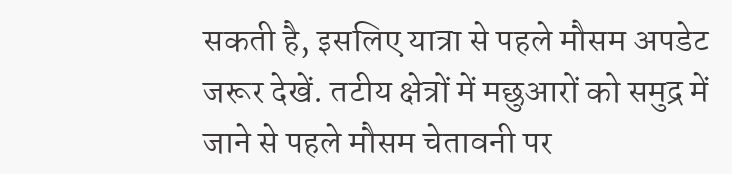सकती है, इसलिए यात्रा से पहले मौसम अपडेट जरूर देखें. तटीय क्षेत्रों में मछुआरों को समुद्र में जाने से पहले मौसम चेतावनी पर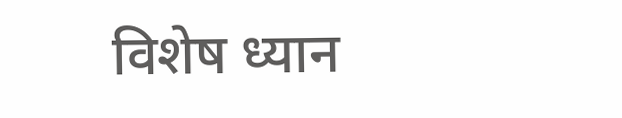विशेष ध्यान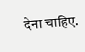देना चाहिए.